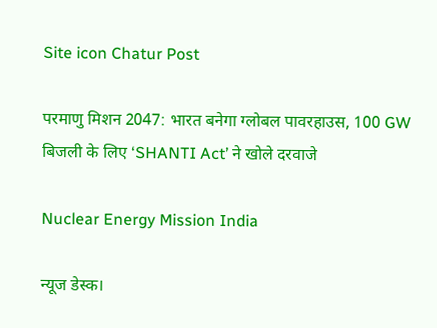Site icon Chatur Post

परमाणु मिशन 2047: भारत बनेगा ग्लोबल पावरहाउस, 100 GW बिजली के लिए ‘SHANTI Act’ ने खोले दरवाजे

Nuclear Energy Mission India

न्‍यूज डेस्‍क।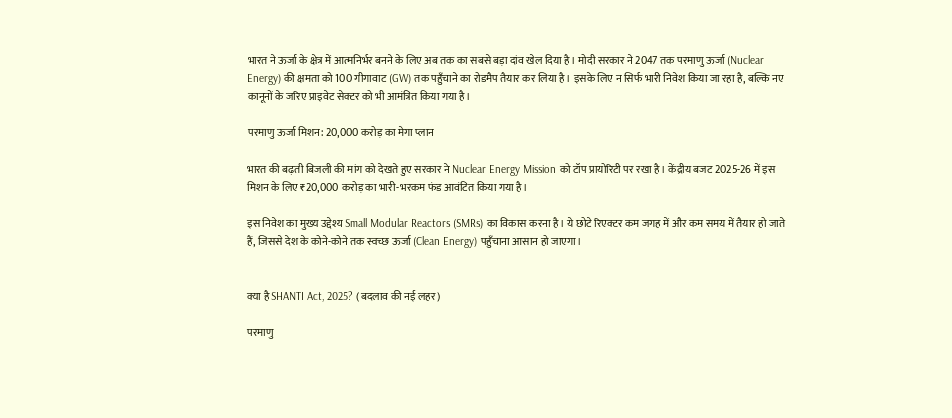भारत ने ऊर्जा के क्षेत्र में आत्मनिर्भर बनने के लिए अब तक का सबसे बड़ा दांव खेल दिया है। मोदी सरकार ने 2047 तक परमाणु ऊर्जा (Nuclear Energy) की क्षमता को 100 गीगावाट (GW) तक पहुँचाने का रोडमैप तैयार कर लिया है। इसके लिए न सिर्फ भारी निवेश किया जा रहा है, बल्कि नए कानूनों के जरिए प्राइवेट सेक्टर को भी आमंत्रित किया गया है।

परमाणु ऊर्जा मिशन: 20,000 करोड़ का मेगा प्लान

भारत की बढ़ती बिजली की मांग को देखते हुए सरकार ने Nuclear Energy Mission को टॉप प्रायोरिटी पर रखा है। केंद्रीय बजट 2025-26 में इस मिशन के लिए ₹20,000 करोड़ का भारी-भरकम फंड आवंटित किया गया है।

इस निवेश का मुख्य उद्देश्य Small Modular Reactors (SMRs) का विकास करना है। ये छोटे रिएक्टर कम जगह में और कम समय में तैयार हो जाते हैं, जिससे देश के कोने-कोने तक स्वच्छ ऊर्जा (Clean Energy) पहुँचाना आसान हो जाएगा।


क्या है SHANTI Act, 2025? (बदलाव की नई लहर)

परमाणु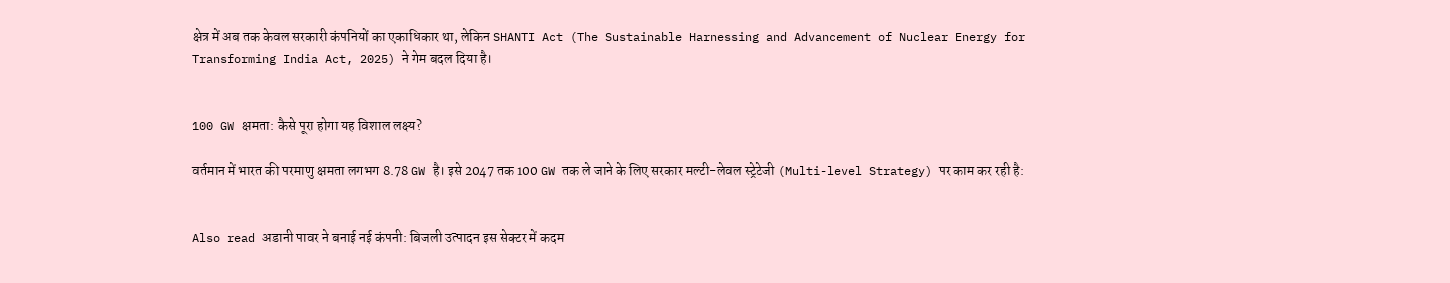क्षेत्र में अब तक केवल सरकारी कंपनियों का एकाधिकार था, लेकिन SHANTI Act (The Sustainable Harnessing and Advancement of Nuclear Energy for Transforming India Act, 2025) ने गेम बदल दिया है।


100 GW क्षमता: कैसे पूरा होगा यह विशाल लक्ष्य?

वर्तमान में भारत की परमाणु क्षमता लगभग 8.78 GW है। इसे 2047 तक 100 GW तक ले जाने के लिए सरकार मल्टी-लेवल स्ट्रेटेजी (Multi-level Strategy) पर काम कर रही है:


Also read अडानी पावर ने बनाई नई कंपनी: बिजली उत्‍पादन इस सेक्‍टर में कदम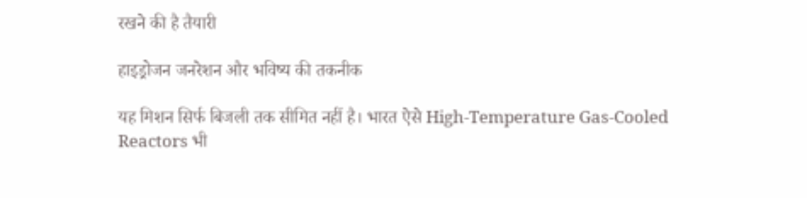रखने की है तैयारी

हाइड्रोजन जनरेशन और भविष्य की तकनीक

यह मिशन सिर्फ बिजली तक सीमित नहीं है। भारत ऐसे High-Temperature Gas-Cooled Reactors भी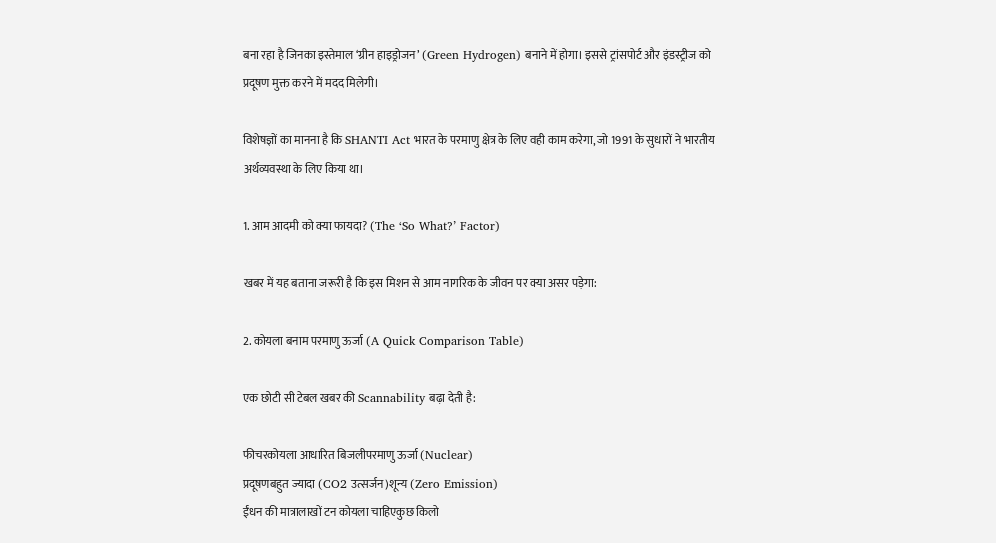बना रहा है जिनका इस्तेमाल ‘ग्रीन हाइड्रोजन’ (Green Hydrogen) बनाने में होगा। इससे ट्रांसपोर्ट और इंडस्ट्रीज को प्रदूषण मुक्त करने में मदद मिलेगी।

विशेषज्ञों का मानना है कि SHANTI Act भारत के परमाणु क्षेत्र के लिए वही काम करेगा, जो 1991 के सुधारों ने भारतीय अर्थव्यवस्था के लिए किया था।

1. आम आदमी को क्या फायदा? (The ‘So What?’ Factor)

खबर में यह बताना जरूरी है कि इस मिशन से आम नागरिक के जीवन पर क्या असर पड़ेगा:

2. कोयला बनाम परमाणु ऊर्जा (A Quick Comparison Table)

एक छोटी सी टेबल खबर की Scannability बढ़ा देती है:

फीचरकोयला आधारित बिजलीपरमाणु ऊर्जा (Nuclear)
प्रदूषणबहुत ज्यादा (CO2 उत्सर्जन)शून्य (Zero Emission)
ईंधन की मात्रालाखों टन कोयला चाहिएकुछ किलो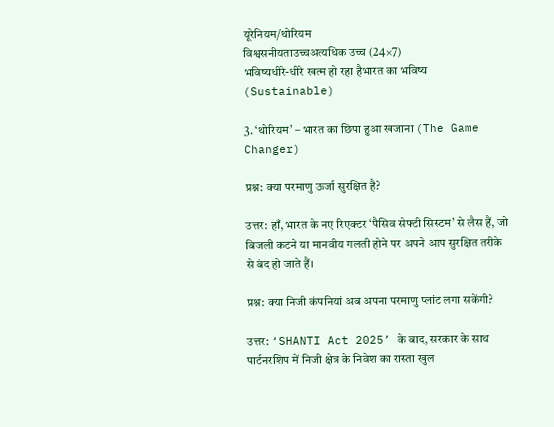यूरेनियम/थोरियम
विश्वसनीयताउच्चअत्यधिक उच्च (24×7)
भविष्यधीरे-धीरे खत्म हो रहा हैभारत का भविष्य (Sustainable)

3. ‘थोरियम’ – भारत का छिपा हुआ खजाना (The Game Changer)

प्रश्न: क्या परमाणु ऊर्जा सुरक्षित है?

उत्तर: हाँ, भारत के नए रिएक्टर ‘पैसिव सेफ्टी सिस्टम’ से लैस हैं, जो बिजली कटने या मानवीय गलती होने पर अपने आप सुरक्षित तरीके से बंद हो जाते हैं।

प्रश्न: क्या निजी कंपनियां अब अपना परमाणु प्लांट लगा सकेंगी?

उत्तर: ‘SHANTI Act 2025’ के बाद, सरकार के साथ पार्टनरशिप में निजी क्षेत्र के निवेश का रास्ता खुल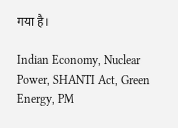गया है।

Indian Economy, Nuclear Power, SHANTI Act, Green Energy, PM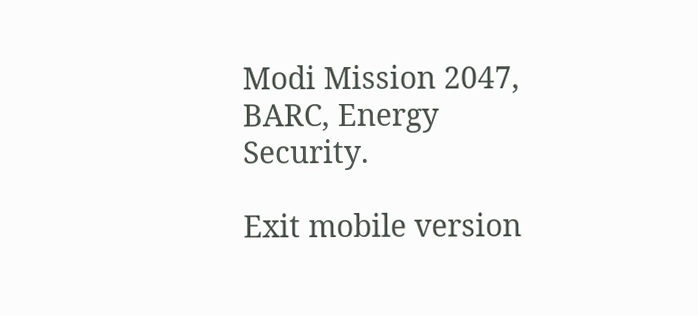Modi Mission 2047, BARC, Energy Security.

Exit mobile version